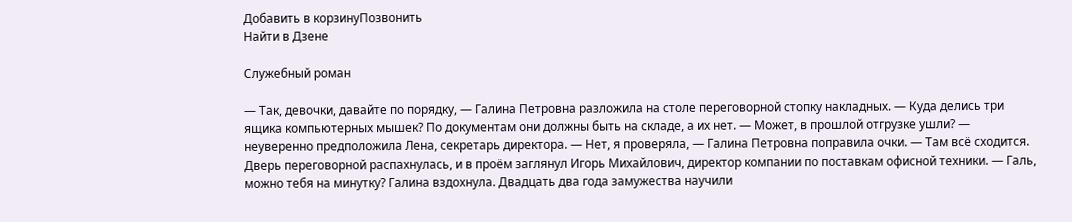Добавить в корзинуПозвонить
Найти в Дзене

Служебный роман

— Так, девочки, давайте по порядку, — Галина Петровна разложила на столе переговорной стопку накладных. — Куда делись три ящика компьютерных мышек? По документам они должны быть на складе, а их нет. — Может, в прошлой отгрузке ушли? — неуверенно предположила Лена, секретарь директора. — Нет, я проверяла, — Галина Петровна поправила очки. — Там всё сходится. Дверь переговорной распахнулась, и в проём заглянул Игорь Михайлович, директор компании по поставкам офисной техники. — Галь, можно тебя на минутку? Галина вздохнула. Двадцать два года замужества научили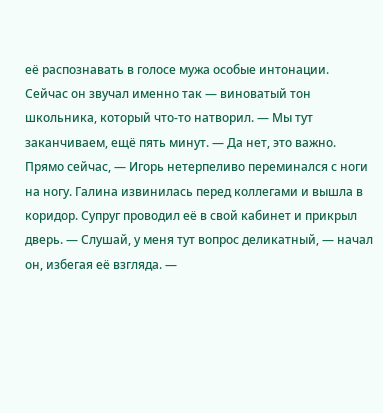её распознавать в голосе мужа особые интонации. Сейчас он звучал именно так — виноватый тон школьника, который что-то натворил. — Мы тут заканчиваем, ещё пять минут. — Да нет, это важно. Прямо сейчас, — Игорь нетерпеливо переминался с ноги на ногу. Галина извинилась перед коллегами и вышла в коридор. Супруг проводил её в свой кабинет и прикрыл дверь. — Слушай, у меня тут вопрос деликатный, — начал он, избегая её взгляда. —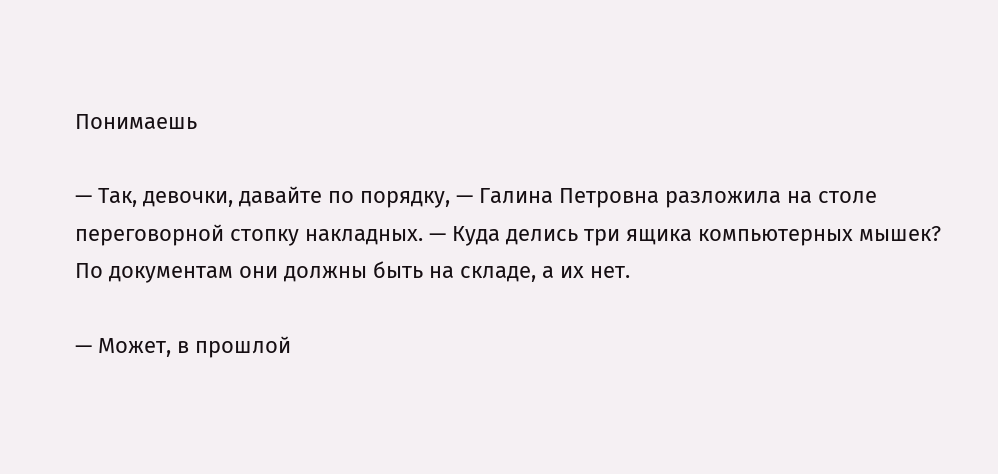Понимаешь

— Так, девочки, давайте по порядку, — Галина Петровна разложила на столе переговорной стопку накладных. — Куда делись три ящика компьютерных мышек? По документам они должны быть на складе, а их нет.

— Может, в прошлой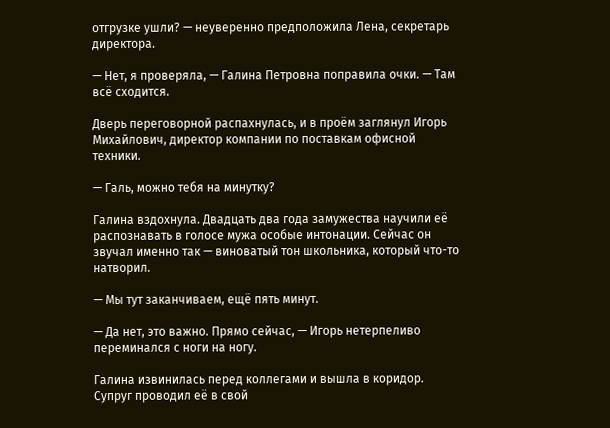отгрузке ушли? — неуверенно предположила Лена, секретарь директора.

— Нет, я проверяла, — Галина Петровна поправила очки. — Там всё сходится.

Дверь переговорной распахнулась, и в проём заглянул Игорь Михайлович, директор компании по поставкам офисной техники.

— Галь, можно тебя на минутку?

Галина вздохнула. Двадцать два года замужества научили её распознавать в голосе мужа особые интонации. Сейчас он звучал именно так — виноватый тон школьника, который что-то натворил.

— Мы тут заканчиваем, ещё пять минут.

— Да нет, это важно. Прямо сейчас, — Игорь нетерпеливо переминался с ноги на ногу.

Галина извинилась перед коллегами и вышла в коридор. Супруг проводил её в свой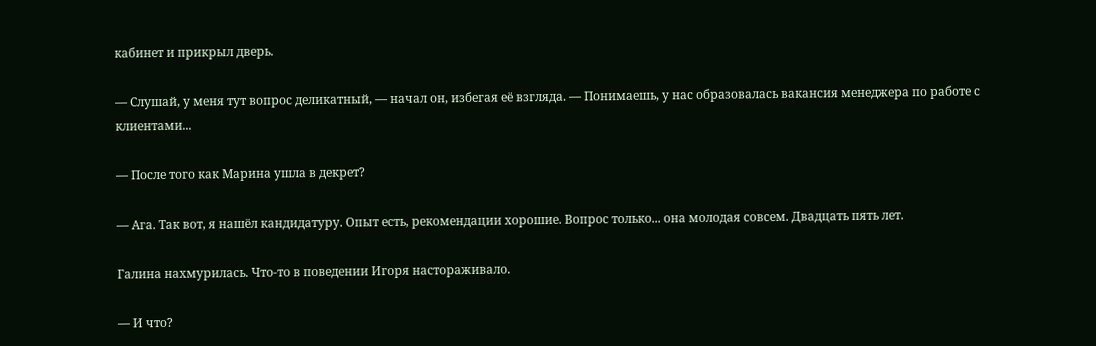кабинет и прикрыл дверь.

— Слушай, у меня тут вопрос деликатный, — начал он, избегая её взгляда. — Понимаешь, у нас образовалась вакансия менеджера по работе с клиентами...

— После того как Марина ушла в декрет?

— Ага. Так вот, я нашёл кандидатуру. Опыт есть, рекомендации хорошие. Вопрос только... она молодая совсем. Двадцать пять лет.

Галина нахмурилась. Что-то в поведении Игоря настораживало.

— И что?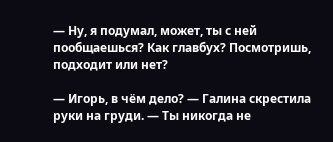— Ну, я подумал, может, ты с ней пообщаешься? Как главбух? Посмотришь, подходит или нет?

— Игорь, в чём дело? — Галина скрестила руки на груди. — Ты никогда не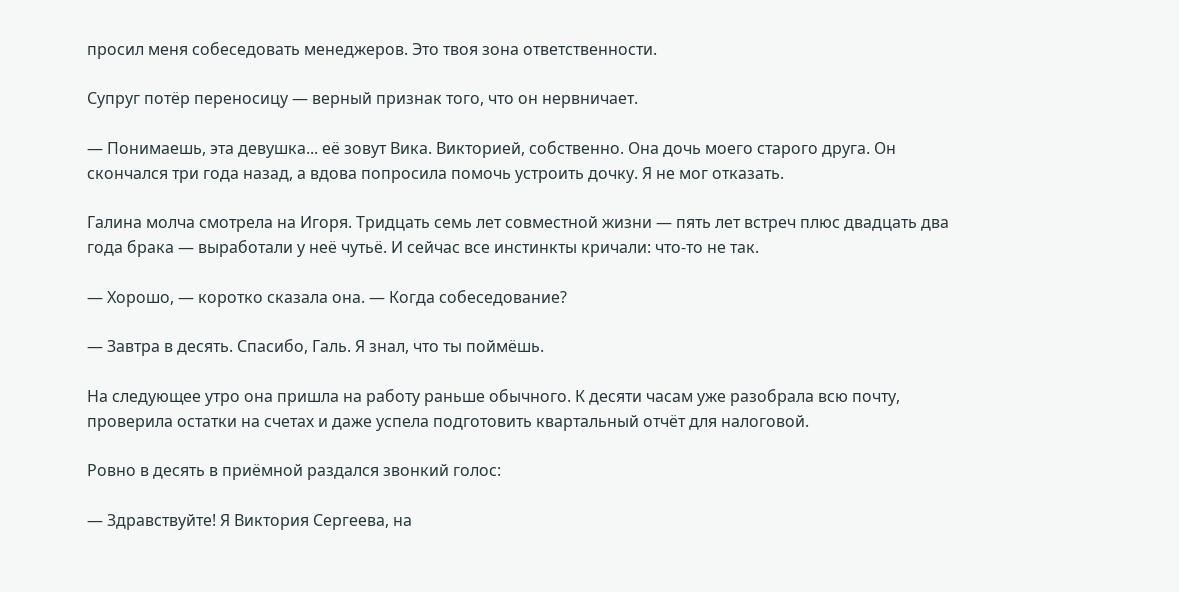просил меня собеседовать менеджеров. Это твоя зона ответственности.

Супруг потёр переносицу — верный признак того, что он нервничает.

— Понимаешь, эта девушка... её зовут Вика. Викторией, собственно. Она дочь моего старого друга. Он скончался три года назад, а вдова попросила помочь устроить дочку. Я не мог отказать.

Галина молча смотрела на Игоря. Тридцать семь лет совместной жизни — пять лет встреч плюс двадцать два года брака — выработали у неё чутьё. И сейчас все инстинкты кричали: что-то не так.

— Хорошо, — коротко сказала она. — Когда собеседование?

— Завтра в десять. Спасибо, Галь. Я знал, что ты поймёшь.

На следующее утро она пришла на работу раньше обычного. К десяти часам уже разобрала всю почту, проверила остатки на счетах и даже успела подготовить квартальный отчёт для налоговой.

Ровно в десять в приёмной раздался звонкий голос:

— Здравствуйте! Я Виктория Сергеева, на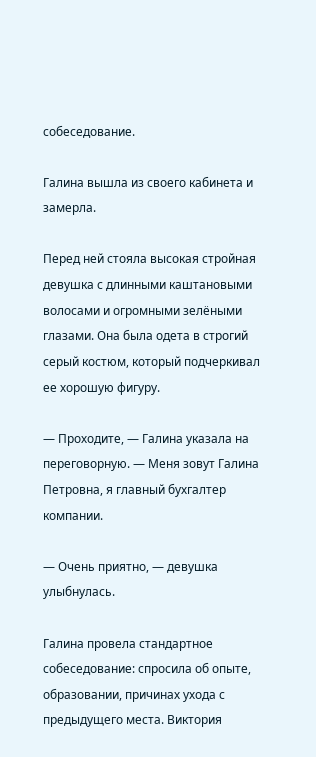собеседование.

Галина вышла из своего кабинета и замерла.

Перед ней стояла высокая стройная девушка с длинными каштановыми волосами и огромными зелёными глазами. Она была одета в строгий серый костюм, который подчеркивал ее хорошую фигуру.

— Проходите, — Галина указала на переговорную. — Меня зовут Галина Петровна, я главный бухгалтер компании.

— Очень приятно, — девушка улыбнулась.

Галина провела стандартное собеседование: спросила об опыте, образовании, причинах ухода с предыдущего места. Виктория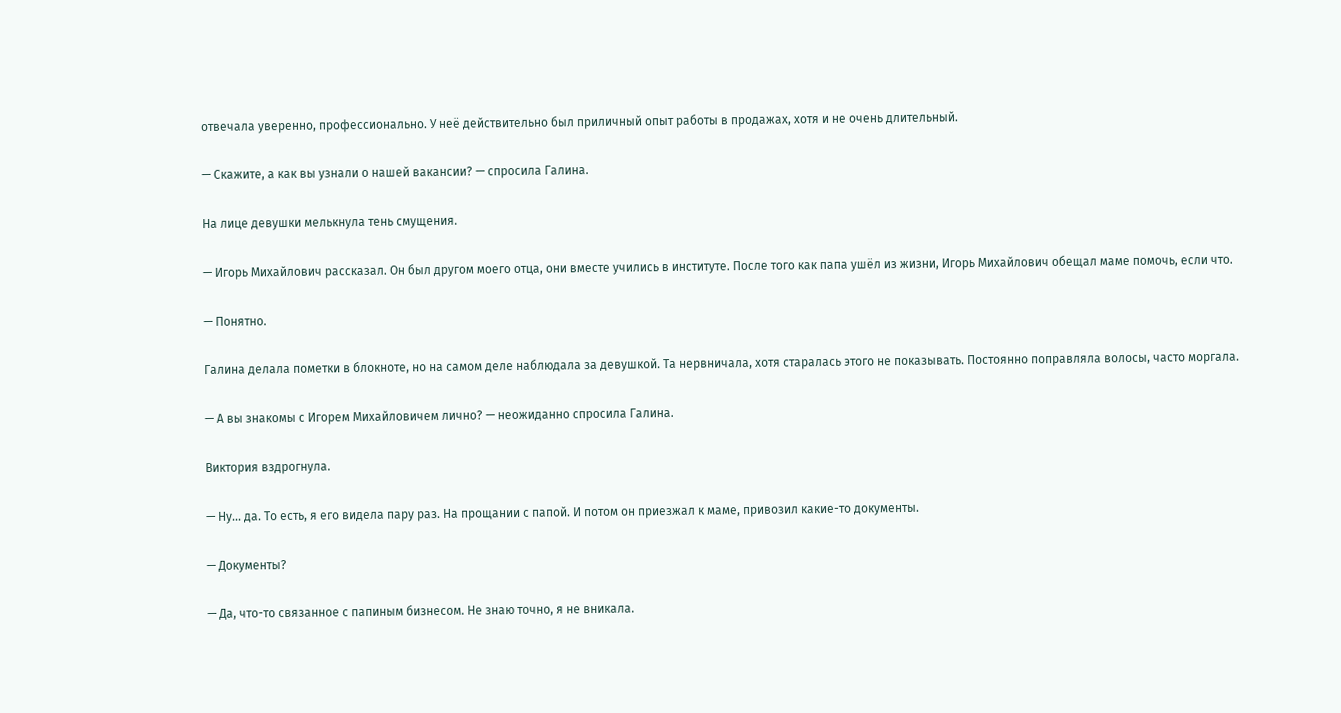отвечала уверенно, профессионально. У неё действительно был приличный опыт работы в продажах, хотя и не очень длительный.

— Скажите, а как вы узнали о нашей вакансии? — спросила Галина.

На лице девушки мелькнула тень смущения.

— Игорь Михайлович рассказал. Он был другом моего отца, они вместе учились в институте. После того как папа ушёл из жизни, Игорь Михайлович обещал маме помочь, если что.

— Понятно.

Галина делала пометки в блокноте, но на самом деле наблюдала за девушкой. Та нервничала, хотя старалась этого не показывать. Постоянно поправляла волосы, часто моргала.

— А вы знакомы с Игорем Михайловичем лично? — неожиданно спросила Галина.

Виктория вздрогнула.

— Ну... да. То есть, я его видела пару раз. На прощании с папой. И потом он приезжал к маме, привозил какие-то документы.

— Документы?

— Да, что-то связанное с папиным бизнесом. Не знаю точно, я не вникала.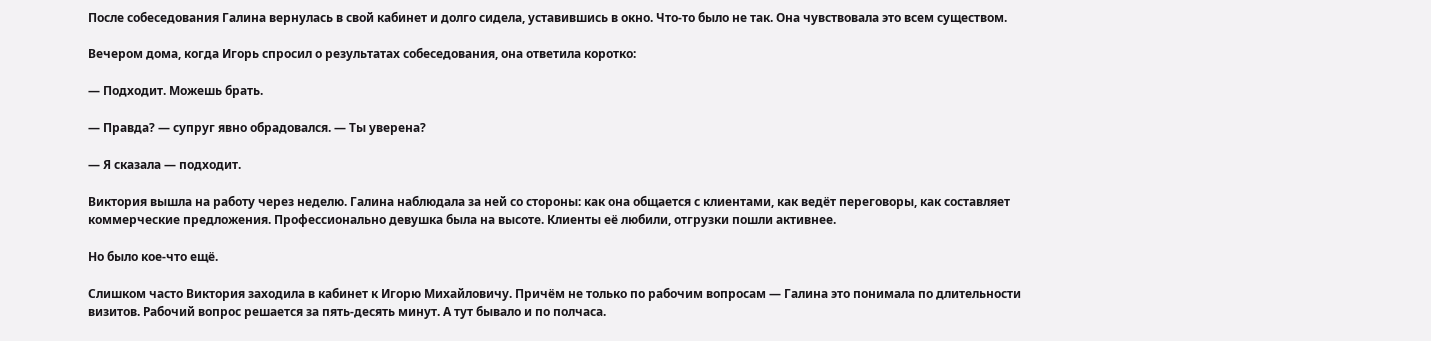После собеседования Галина вернулась в свой кабинет и долго сидела, уставившись в окно. Что-то было не так. Она чувствовала это всем существом.

Вечером дома, когда Игорь спросил о результатах собеседования, она ответила коротко:

— Подходит. Можешь брать.

— Правда? — супруг явно обрадовался. — Ты уверена?

— Я сказала — подходит.

Виктория вышла на работу через неделю. Галина наблюдала за ней со стороны: как она общается с клиентами, как ведёт переговоры, как составляет коммерческие предложения. Профессионально девушка была на высоте. Клиенты её любили, отгрузки пошли активнее.

Но было кое-что ещё.

Слишком часто Виктория заходила в кабинет к Игорю Михайловичу. Причём не только по рабочим вопросам — Галина это понимала по длительности визитов. Рабочий вопрос решается за пять-десять минут. А тут бывало и по полчаса.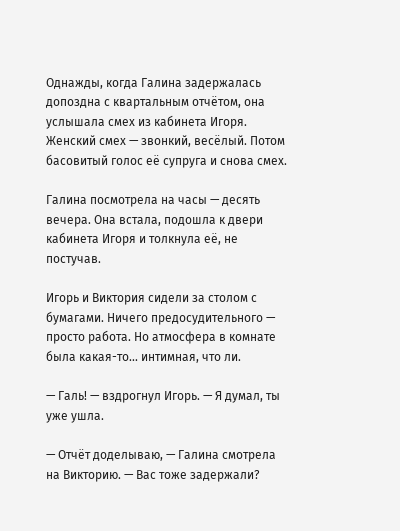Однажды, когда Галина задержалась допоздна с квартальным отчётом, она услышала смех из кабинета Игоря. Женский смех — звонкий, весёлый. Потом басовитый голос её супруга и снова смех.

Галина посмотрела на часы — десять вечера. Она встала, подошла к двери кабинета Игоря и толкнула её, не постучав.

Игорь и Виктория сидели за столом с бумагами. Ничего предосудительного — просто работа. Но атмосфера в комнате была какая-то... интимная, что ли.

— Галь! — вздрогнул Игорь. — Я думал, ты уже ушла.

— Отчёт доделываю, — Галина смотрела на Викторию. — Вас тоже задержали?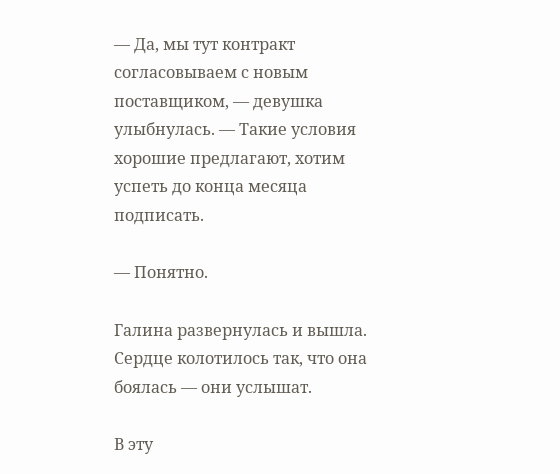— Да, мы тут контракт согласовываем с новым поставщиком, — девушка улыбнулась. — Такие условия хорошие предлагают, хотим успеть до конца месяца подписать.

— Понятно.

Галина развернулась и вышла. Сердце колотилось так, что она боялась — они услышат.

В эту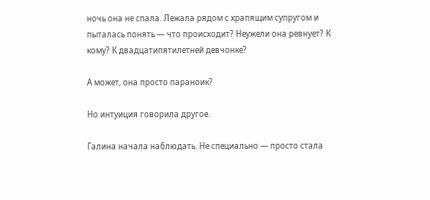ночь она не спала. Лежала рядом с храпящим супругом и пыталась понять — что происходит? Неужели она ревнует? К кому? К двадцатипятилетней девчонке?

А может, она просто параноик?

Но интуиция говорила другое.

Галина начала наблюдать. Не специально — просто стала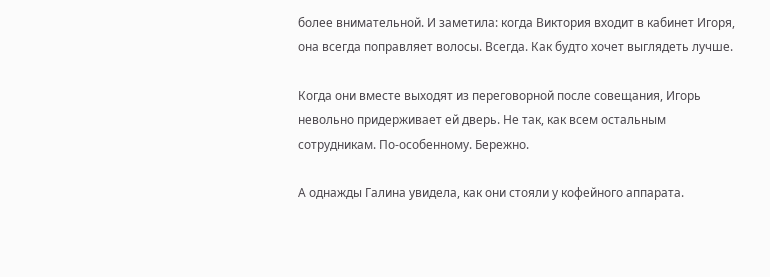более внимательной. И заметила: когда Виктория входит в кабинет Игоря, она всегда поправляет волосы. Всегда. Как будто хочет выглядеть лучше.

Когда они вместе выходят из переговорной после совещания, Игорь невольно придерживает ей дверь. Не так, как всем остальным сотрудникам. По-особенному. Бережно.

А однажды Галина увидела, как они стояли у кофейного аппарата.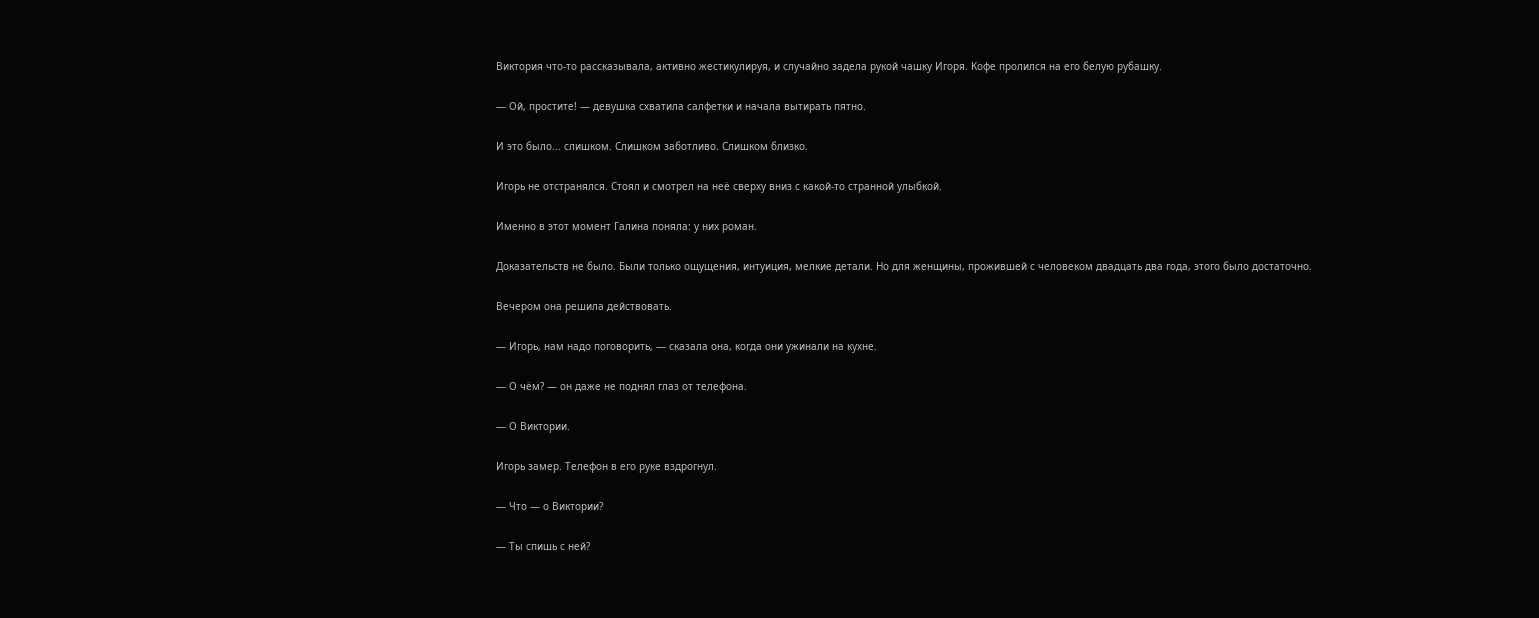Виктория что-то рассказывала, активно жестикулируя, и случайно задела рукой чашку Игоря. Кофе пролился на его белую рубашку.

— Ой, простите! — девушка схватила салфетки и начала вытирать пятно.

И это было... слишком. Слишком заботливо. Слишком близко.

Игорь не отстранялся. Стоял и смотрел на неё сверху вниз с какой-то странной улыбкой.

Именно в этот момент Галина поняла: у них роман.

Доказательств не было. Были только ощущения, интуиция, мелкие детали. Но для женщины, прожившей с человеком двадцать два года, этого было достаточно.

Вечером она решила действовать.

— Игорь, нам надо поговорить, — сказала она, когда они ужинали на кухне.

— О чём? — он даже не поднял глаз от телефона.

— О Виктории.

Игорь замер. Телефон в его руке вздрогнул.

— Что — о Виктории?

— Ты спишь с ней?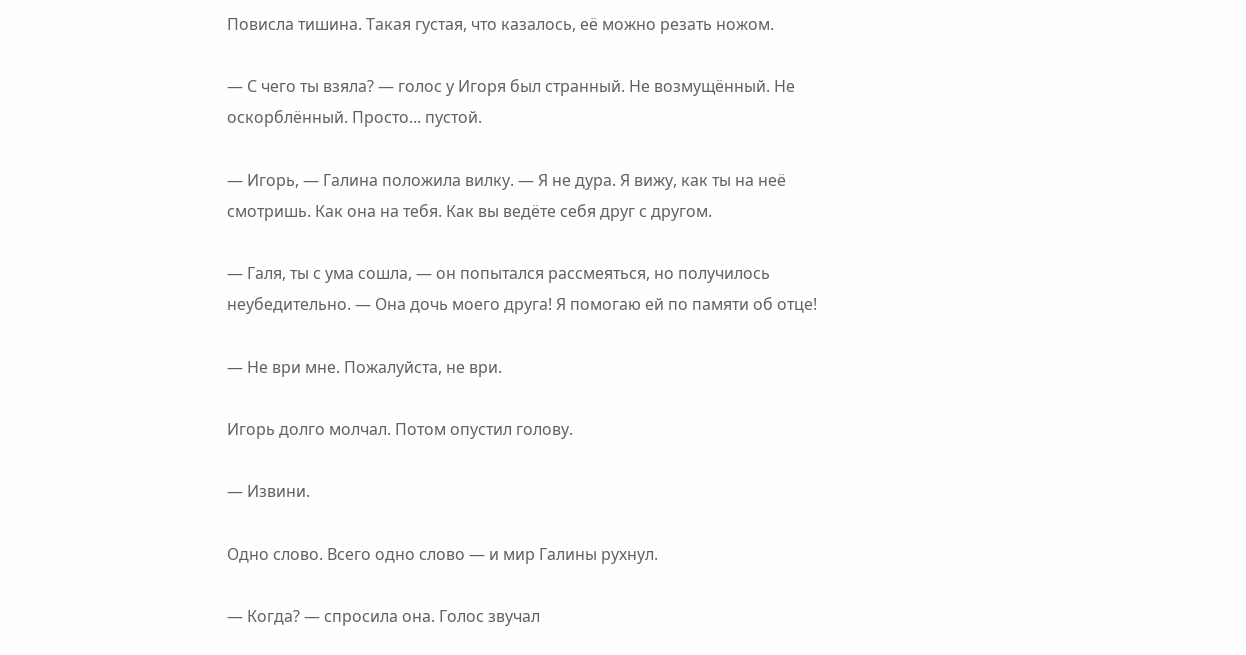Повисла тишина. Такая густая, что казалось, её можно резать ножом.

— С чего ты взяла? — голос у Игоря был странный. Не возмущённый. Не оскорблённый. Просто... пустой.

— Игорь, — Галина положила вилку. — Я не дура. Я вижу, как ты на неё смотришь. Как она на тебя. Как вы ведёте себя друг с другом.

— Галя, ты с ума сошла, — он попытался рассмеяться, но получилось неубедительно. — Она дочь моего друга! Я помогаю ей по памяти об отце!

— Не ври мне. Пожалуйста, не ври.

Игорь долго молчал. Потом опустил голову.

— Извини.

Одно слово. Всего одно слово — и мир Галины рухнул.

— Когда? — спросила она. Голос звучал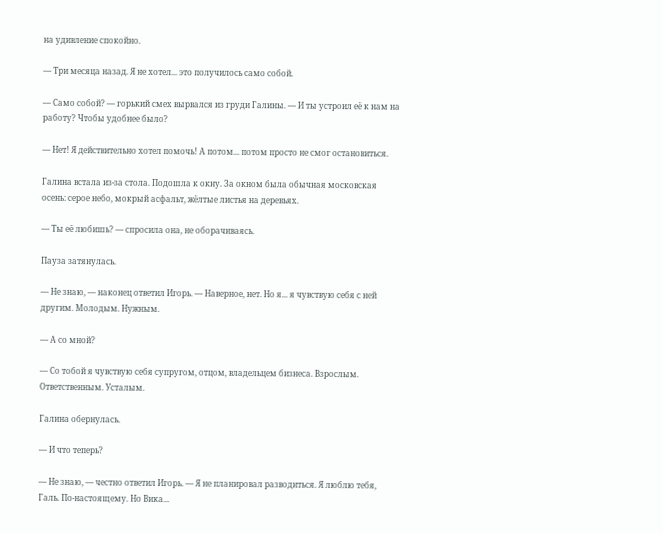на удивление спокойно.

— Три месяца назад. Я не хотел... это получилось само собой.

— Само собой? — горький смех вырвался из груди Галины. — И ты устроил её к нам на работу? Чтобы удобнее было?

— Нет! Я действительно хотел помочь! А потом... потом просто не смог остановиться.

Галина встала из-за стола. Подошла к окну. За окном была обычная московская осень: серое небо, мокрый асфальт, жёлтые листья на деревьях.

— Ты её любишь? — спросила она, не оборачиваясь.

Пауза затянулась.

— Не знаю, — наконец ответил Игорь. — Наверное, нет. Но я... я чувствую себя с ней другим. Молодым. Нужным.

— А со мной?

— Со тобой я чувствую себя супругом, отцом, владельцем бизнеса. Взрослым. Ответственным. Усталым.

Галина обернулась.

— И что теперь?

— Не знаю, — честно ответил Игорь. — Я не планировал разводиться. Я люблю тебя, Галь. По-настоящему. Но Вика...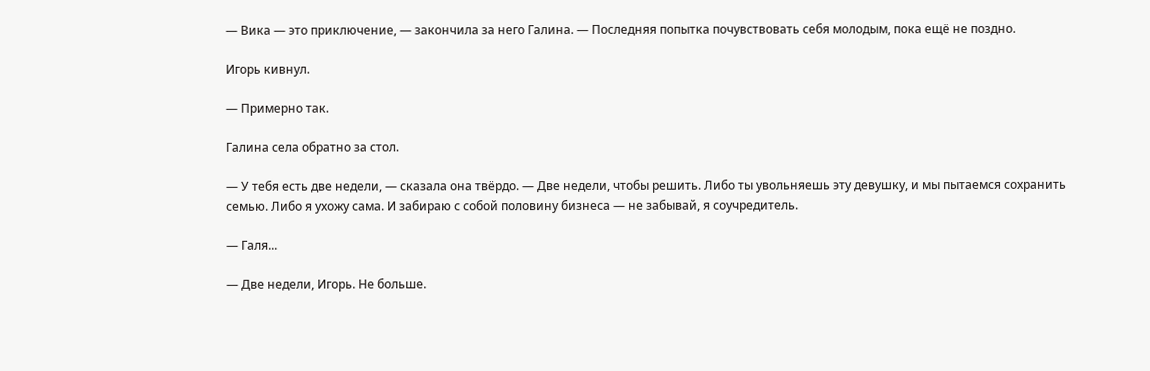— Вика — это приключение, — закончила за него Галина. — Последняя попытка почувствовать себя молодым, пока ещё не поздно.

Игорь кивнул.

— Примерно так.

Галина села обратно за стол.

— У тебя есть две недели, — сказала она твёрдо. — Две недели, чтобы решить. Либо ты увольняешь эту девушку, и мы пытаемся сохранить семью. Либо я ухожу сама. И забираю с собой половину бизнеса — не забывай, я соучредитель.

— Галя...

— Две недели, Игорь. Не больше.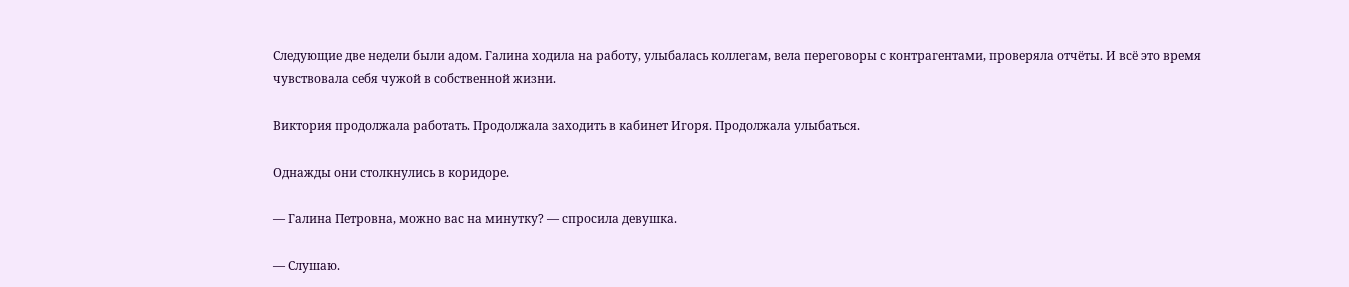Следующие две недели были адом. Галина ходила на работу, улыбалась коллегам, вела переговоры с контрагентами, проверяла отчёты. И всё это время чувствовала себя чужой в собственной жизни.

Виктория продолжала работать. Продолжала заходить в кабинет Игоря. Продолжала улыбаться.

Однажды они столкнулись в коридоре.

— Галина Петровна, можно вас на минутку? — спросила девушка.

— Слушаю.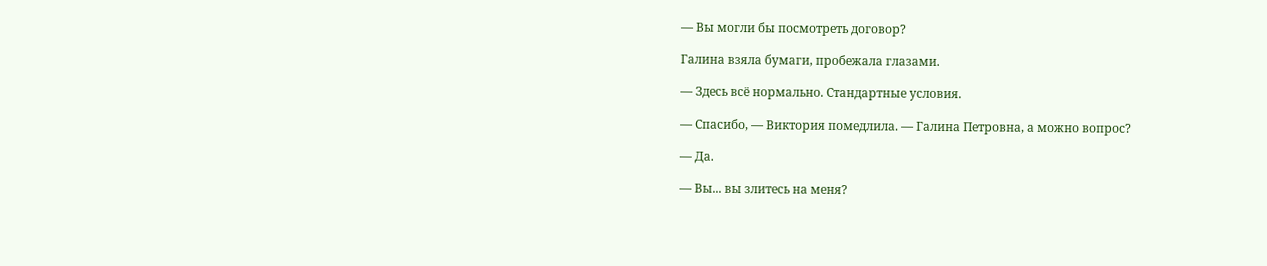— Вы могли бы посмотреть договор?

Галина взяла бумаги, пробежала глазами.

— Здесь всё нормально. Стандартные условия.

— Спасибо, — Виктория помедлила. — Галина Петровна, а можно вопрос?

— Да.

— Вы... вы злитесь на меня?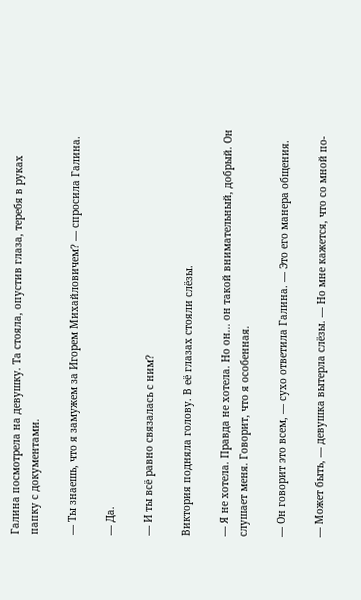Галина посмотрела на девушку. Та стояла, опустив глаза, теребя в руках папку с документами.

— Ты знаешь, что я замужем за Игорем Михайловичем? — спросила Галина.

— Да.

— И ты всё равно связалась с ним?

Виктория подняла голову. В её глазах стояли слёзы.

— Я не хотела. Правда не хотела. Но он... он такой внимательный, добрый. Он слушает меня. Говорит, что я особенная.

— Он говорит это всем, — сухо ответила Галина. — Это его манера общения.

— Может быть, — девушка вытерла слёзы. — Но мне кажется, что со мной по-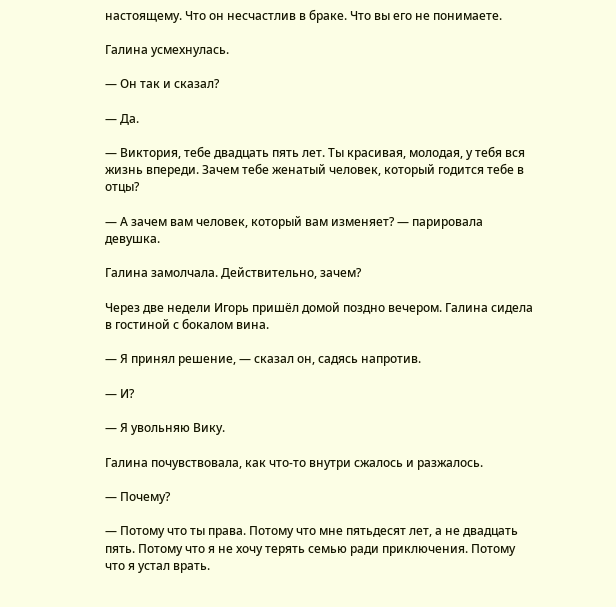настоящему. Что он несчастлив в браке. Что вы его не понимаете.

Галина усмехнулась.

— Он так и сказал?

— Да.

— Виктория, тебе двадцать пять лет. Ты красивая, молодая, у тебя вся жизнь впереди. Зачем тебе женатый человек, который годится тебе в отцы?

— А зачем вам человек, который вам изменяет? — парировала девушка.

Галина замолчала. Действительно, зачем?

Через две недели Игорь пришёл домой поздно вечером. Галина сидела в гостиной с бокалом вина.

— Я принял решение, — сказал он, садясь напротив.

— И?

— Я увольняю Вику.

Галина почувствовала, как что-то внутри сжалось и разжалось.

— Почему?

— Потому что ты права. Потому что мне пятьдесят лет, а не двадцать пять. Потому что я не хочу терять семью ради приключения. Потому что я устал врать.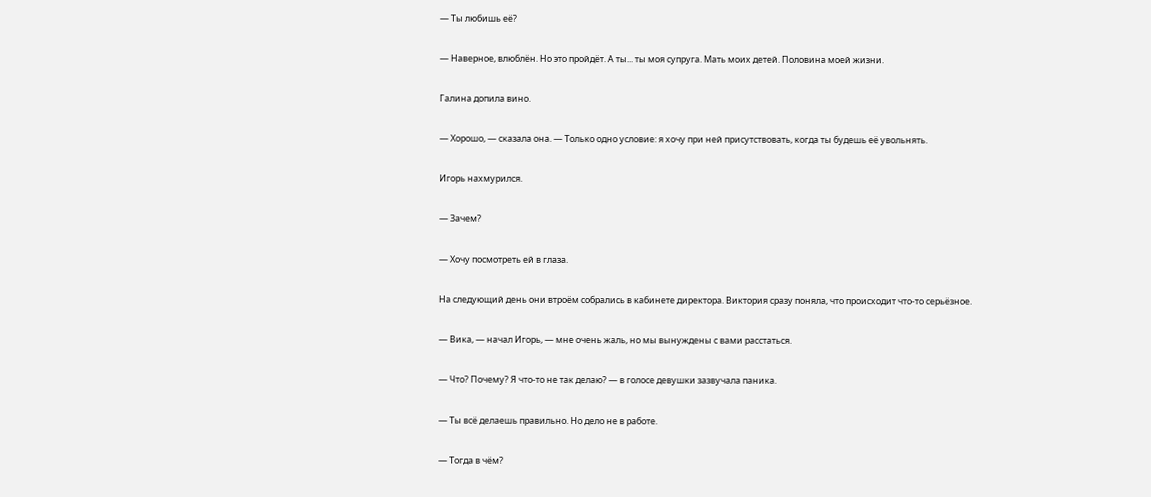— Ты любишь её?

— Наверное, влюблён. Но это пройдёт. А ты... ты моя супруга. Мать моих детей. Половина моей жизни.

Галина допила вино.

— Хорошо, — сказала она. — Только одно условие: я хочу при ней присутствовать, когда ты будешь её увольнять.

Игорь нахмурился.

— Зачем?

— Хочу посмотреть ей в глаза.

На следующий день они втроём собрались в кабинете директора. Виктория сразу поняла, что происходит что-то серьёзное.

— Вика, — начал Игорь, — мне очень жаль, но мы вынуждены с вами расстаться.

— Что? Почему? Я что-то не так делаю? — в голосе девушки зазвучала паника.

— Ты всё делаешь правильно. Но дело не в работе.

— Тогда в чём?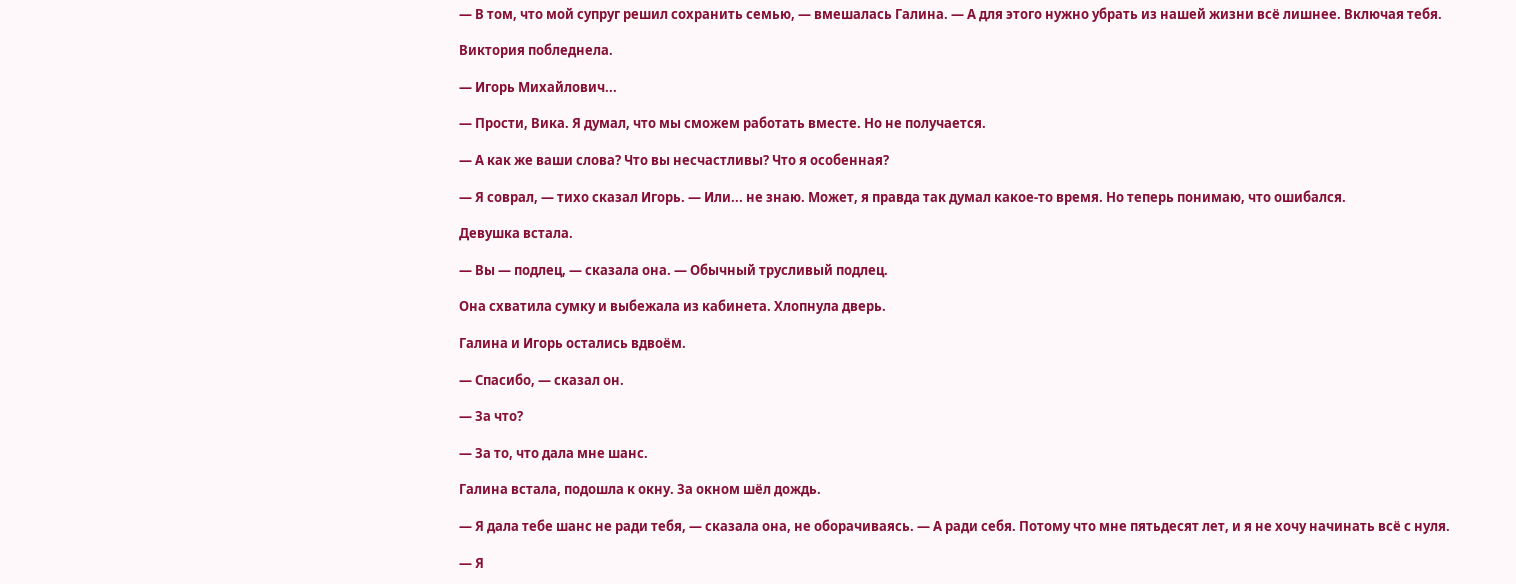— В том, что мой супруг решил сохранить семью, — вмешалась Галина. — А для этого нужно убрать из нашей жизни всё лишнее. Включая тебя.

Виктория побледнела.

— Игорь Михайлович...

— Прости, Вика. Я думал, что мы сможем работать вместе. Но не получается.

— А как же ваши слова? Что вы несчастливы? Что я особенная?

— Я соврал, — тихо сказал Игорь. — Или... не знаю. Может, я правда так думал какое-то время. Но теперь понимаю, что ошибался.

Девушка встала.

— Вы — подлец, — сказала она. — Обычный трусливый подлец.

Она схватила сумку и выбежала из кабинета. Хлопнула дверь.

Галина и Игорь остались вдвоём.

— Спасибо, — сказал он.

— За что?

— За то, что дала мне шанс.

Галина встала, подошла к окну. За окном шёл дождь.

— Я дала тебе шанс не ради тебя, — сказала она, не оборачиваясь. — А ради себя. Потому что мне пятьдесят лет, и я не хочу начинать всё с нуля.

— Я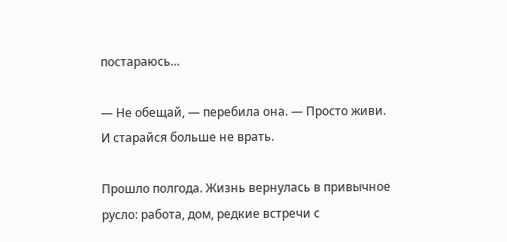постараюсь...

— Не обещай, — перебила она. — Просто живи. И старайся больше не врать.

Прошло полгода. Жизнь вернулась в привычное русло: работа, дом, редкие встречи с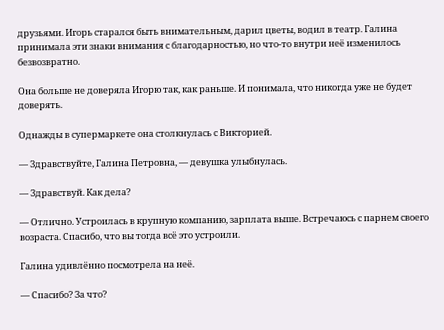друзьями. Игорь старался быть внимательным, дарил цветы, водил в театр. Галина принимала эти знаки внимания с благодарностью, но что-то внутри неё изменилось безвозвратно.

Она больше не доверяла Игорю так, как раньше. И понимала, что никогда уже не будет доверять.

Однажды в супермаркете она столкнулась с Викторией.

— Здравствуйте, Галина Петровна, — девушка улыбнулась.

— Здравствуй. Как дела?

— Отлично. Устроилась в крупную компанию, зарплата выше. Встречаюсь с парнем своего возраста. Спасибо, что вы тогда всё это устроили.

Галина удивлённо посмотрела на неё.

— Спасибо? За что?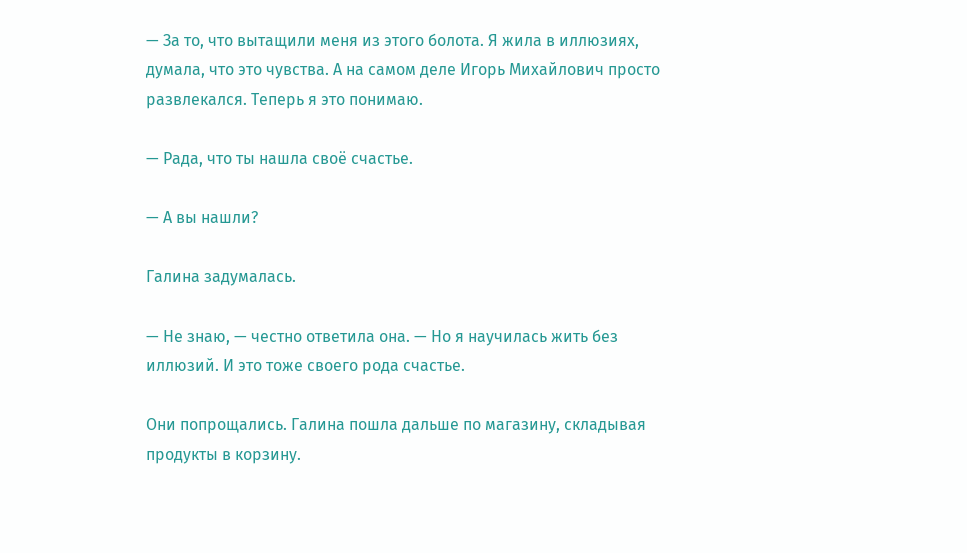— За то, что вытащили меня из этого болота. Я жила в иллюзиях, думала, что это чувства. А на самом деле Игорь Михайлович просто развлекался. Теперь я это понимаю.

— Рада, что ты нашла своё счастье.

— А вы нашли?

Галина задумалась.

— Не знаю, — честно ответила она. — Но я научилась жить без иллюзий. И это тоже своего рода счастье.

Они попрощались. Галина пошла дальше по магазину, складывая продукты в корзину.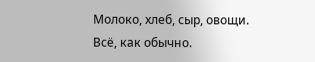Молоко, хлеб, сыр, овощи. Всё, как обычно.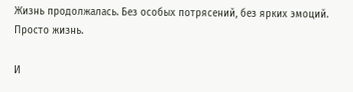Жизнь продолжалась. Без особых потрясений, без ярких эмоций. Просто жизнь.

И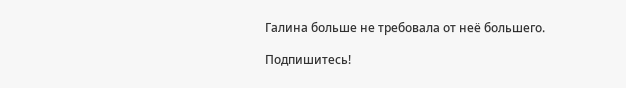Галина больше не требовала от неё большего.

Подпишитесь!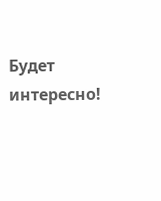Будет интересно!